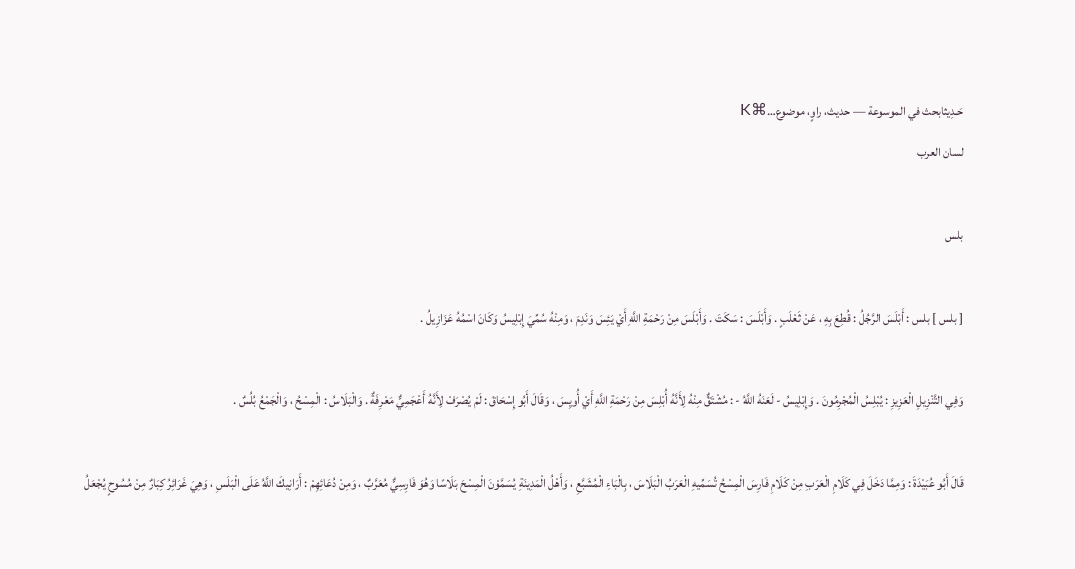حَـدِيثابحث في الموسوعة — حديث، راوٍ، موضوع…⌘K
لسان العرب

بلس

[ بلس ] بلس : أَبْلَسَ الرَّجُلُ : قُطِعَ بِهِ ، عَنْ ثَعْلَبٍ . وَأَبْلَسَ : سَكَتَ . وَأَبْلَسَ مِنْ رَحْمَةِ اللَّهِ أَيْ يَئِسَ وَنَدِمَ ، وَمِنْهُ سُمِّيَ إِبْلِيسُ وَكَانَ اسْمُهُ عَزَازِيلُ .

وَفِي التَّنْزِيلِ الْعَزِيزِ : يُبْلِسُ الْمُجْرِمُونَ . وَإِبْلِيسُ - لَعَنَهُ اللَّهُ - : مُشْتَقٌّ مِنْهُ لِأَنَّهُ أُبْلِسَ مِنْ رَحْمَةِ اللَّهِ أَيْ أُويِسَ ، وَقَالَ أَبُو إِسْحَاقَ : لَمْ يُصْرَفْ لِأَنَّهُ أَعْجَمِيٌّ مَعْرِفَةٌ . وَالْبَلَاسُ : الْمِسْحُ ، وَالْجَمْعُ بُلُسٌ .

قَالَ أَبُو عُبَيْدَةَ : وَمِمَّا دَخَلَ فِي كَلَامِ الْعَرَبِ مِنْ كَلَامِ فَارِسَ الْمِسْحُ تُسَمِّيهِ الْعَرَبُ الْبَلَاسَ ، بِالْبَاءِ الْمُشَبَّعِ ، وَأَهْلُ الْمَدِينَةِ يُسَمَّوْنَ الْمِسْحَ بَلَاسًا وَهُوَ فَارِسِيٌّ مُعَرَّبٌ ، وَمِنْ دُعَائِهِمْ : أَرَانِيكَ اللَّهُ عَلَى الْبَلَسِ ، وَهِيَ غَرَائِرُ كِبَارٌ مِنْ مُسُوحٍ يُجْعَلُ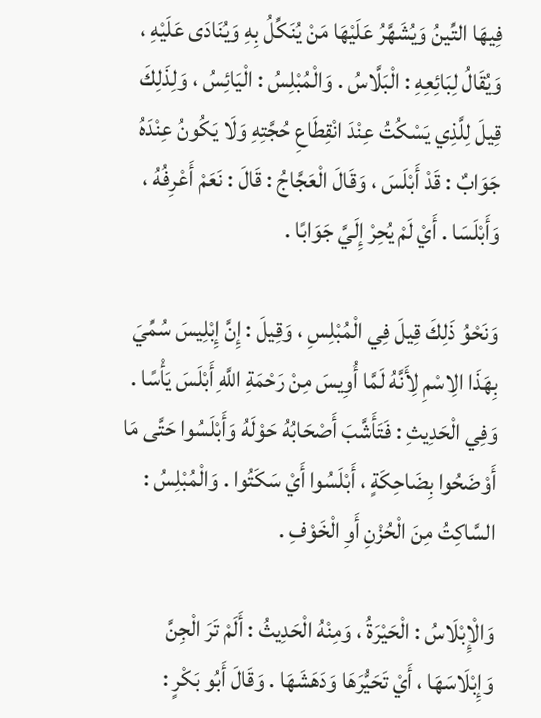فِيهَا التِّينُ وَيُشَهَّرُ عَلَيْهَا مَنْ يُنَكِّلُ بِهِ وَيُنَادَى عَلَيْهِ ، وَيُقَالُ لِبَائِعِهِ : الْبَلَّاسُ . وَالْمُبْلِسُ : الْيَائِسُ ، وَلِذَلِكَ قِيلَ لِلَّذِي يَسْكُتُ عِنْدَ انْقِطَاعِ حُجَّتِهِ وَلَا يَكُونُ عِنْدَهُ جَوَابٌ : قَدْ أَبْلَسَ ، وَقَالَ الْعَجَّاجُ : قَالَ : نَعَمْ أَعْرِفُهُ ، وَأَبْلَسَا . أَيْ لَمْ يُحِرْ إِلَيَّ جَوَابًا .

وَنَحْوُ ذَلِكَ قِيلَ فِي الْمُبْلِسِ ، وَقِيلَ : إِنَّ إِبْلِيسَ سُمِّيَ بِهَذَا الِاسْمِ لِأَنَّهُ لَمَّا أُوِيسَ مِنْ رَحْمَةِ اللَّهِ أَبْلَسَ يَأْسًا . وَفِي الْحَدِيثِ : فَتَأَشَّبَ أَصْحَابُهُ حَوْلَهُ وَأَبْلَسُوا حَتَّى مَا أَوْضَحُوا بِضَاحِكَةٍ ، أَبْلَسُوا أَيْ سَكَتُوا . وَالْمُبْلِسُ : السَّاكِتُ مِنَ الْحُزْنِ أَوِ الْخَوْفِ .

وَالْإِبْلَاسُ : الْحَيْرَةُ ، وَمِنْهُ الْحَدِيثُ : أَلَمْ تَرَ الْجِنَّ وَإِبْلَاسَهَا ، أَيْ تَحَيُّرَهَا وَدَهَشَهَا . وَقَالَ أَبُو بَكْرٍ :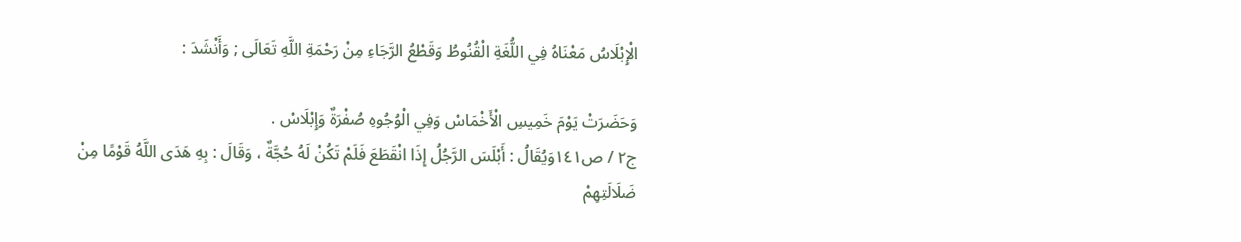الْإِبْلَاسُ مَعْنَاهُ فِي اللُّغَةِ الْقُنُوطُ وَقَطْعُ الرَّجَاءِ مِنْ رَحْمَةِ اللَّهِ تَعَالَى ; وَأَنْشَدَ :

وَحَضَرَتْ يَوْمَ خَمِيسِ الْأَخْمَاسْ وَفِي الْوُجُوهِ صُفْرَةٌ وَإِبْلَاسْ .
ج٢ / ص١٤١وَيُقَالُ : أَبْلَسَ الرَّجُلُ إِذَا انْقَطَعَ فَلَمْ تَكُنْ لَهُ حُجَّةٌ ، وَقَالَ : بِهِ هَدَى اللَّهُ قَوْمًا مِنْ ضَلَالَتِهِمْ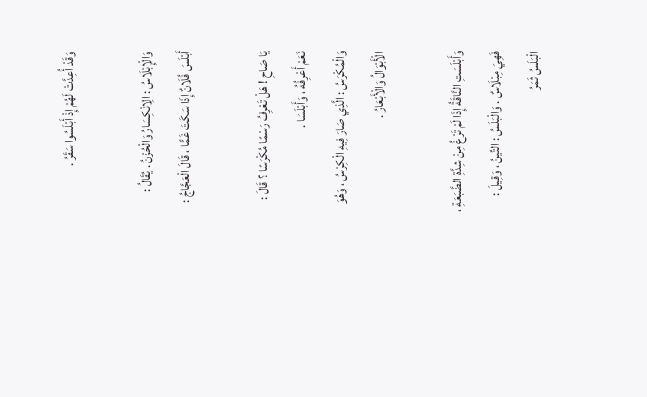وَقَدْ أُعِدَّتْ لَهُمْ إِذْ أَبْلَسُوا سَقَرُ .

وَالْإِبْلَاسُ : الِانْكِسَارُ وَالْحُزْنُ . يُقَالُ : أَبْلَسَ فُلَانٌ إِذَا سَكَتَ غَمًّا ، قَالَ الْعَجَّاجُ :

يَا صَاحِ ! هَلْ تَعْرِفُ رَسْمًا مُكْرَسًا ؟ قَالَ : نَعَمْ أَعْرِفُهُ ، وَأَبْلَسَا .
وَالْمُكْرَسُ : الَّذِي صَارَ فِيهِ الْكِرْسُ ، وَهُوَ الْأَبْوَالُ وَالْأَبْعَارُ .

وَأَبْلَسَتِ النَّاقَةُ إِذَا لَمْ تَرْغُ مِنْ شِدَّةِ الضَّبَعَةِ ، فَهِيَ مِبْلَاسٌ . وَالْبَلَسُ : التِّينُ ، وَقِيلَ : الْبَلَسُ ثَمَرُ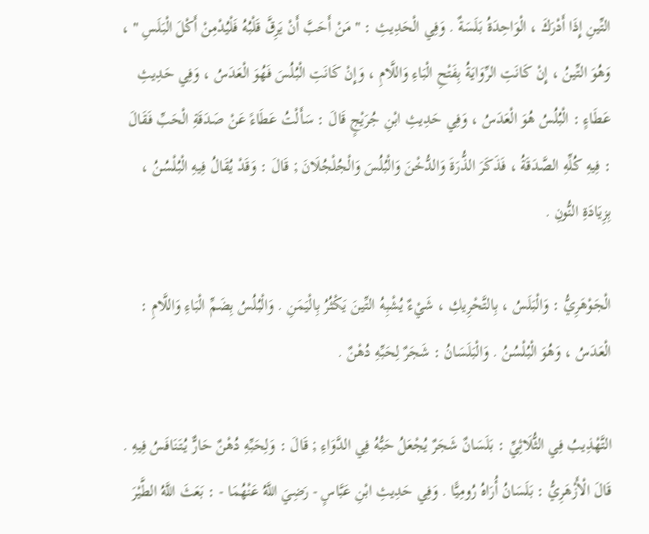التِّينِ إِذَا أَدْرَكَ ، الْوَاحِدَةُ بَلَسَةٌ . وَفِي الْحَدِيثِ : " مَنْ أَحَبَّ أَنْ يَرِقَّ قَلْبُهُ فَلْيُدْمِنْ أَكْلَ الْبَلَسِ " ، وَهُوَ التِّينُ ، إِنْ كَانَتِ الرِّوَايَةُ بِفَتْحِ الْبَاءِ وَاللَّامِ ، وَإِنْ كَانَتِ الْبُلُسَ فَهُوَ الْعَدَسُ ، وَفِي حَدِيثِ عَطَاءٍ : الْبُلُسُ هُوَ الْعَدَسُ ، وَفِي حَدِيثِ ابْنِ جُرَيْجٍ قَالَ : سَأَلْتُ عَطَاءً عَنْ صَدَقَةِ الْحَبِّ فَقَالَ : فِيهِ كُلِّهِ الصَّدَقَةُ ، فَذَكَرَ الذُّرَةَ وَالدُّخْنَ وَالْبُلُسَ وَالْجُلْجُلَانَ ; قَالَ : وَقَدْ يُقَالُ فِيهِ الْبُلْسُنُ ، بِزِيَادَةِ النُّونِ .

الْجَوْهَرِيُّ : وَالْبَلَسُ ، بِالتَّحْرِيكِ ، شَيْءٌ يُشْبِهُ التِّينَ يَكْثُرُ بِالْيَمَنِ . وَالْبُلُسُ بِضَمِّ الْبَاءِ وَاللَّامِ : الْعَدَسُ ، وَهُوَ الْبُلْسُنُ . وَالْبَلَسَانُ : شَجَرٌ لِحَبِّهِ دُهْنٌ .

التَّهْذِيبُ فِي الثُّلَاثِيِّ : بَلَسَانٌ شَجَرٌ يُجْعَلُ حَبُّهُ فِي الدَّوَاءِ ; قَالَ : وَلِحَبِّهِ دُهْنٌ حَارٌّ يُتَنَافَسُ فِيهِ . قَالَ الْأَزْهَرِيُّ : بَلَسَانُ أُرَاهُ رُومِيًّا . وَفِي حَدِيثِ ابْنِ عَبَّاسٍ - رَضِيَ اللَّهُ عَنْهُمَا - : بَعَثَ اللَّهُ الطَّيْرَ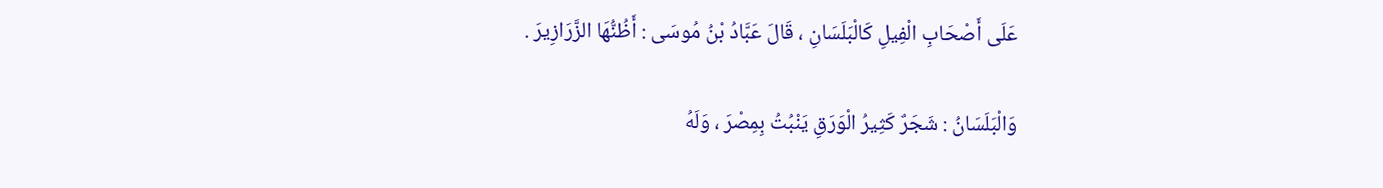عَلَى أَصْحَابِ الْفِيلِ كَالْبَلَسَانِ ، قَالَ عَبَّادُ بْنُ مُوسَى : أَظُنُّهَا الزَّرَازِيرَ .

وَالْبَلَسَانُ : شَجَرٌ كَثِيرُ الْوَرَقِ يَنْبُتُ بِمِصْرَ ، وَلَهُ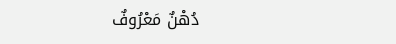دُهْنٌ مَعْرُوفٌ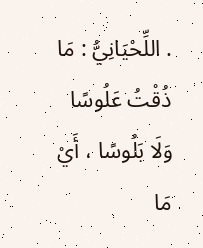. اللِّحْيَانِيُّ : مَا ذُقْتُ عَلُوسًا وَلَا بَلُوسًا ، أَيْ مَا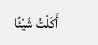أَكَلْتُ شَيْئًا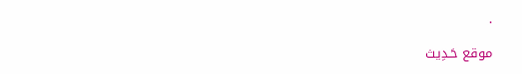.

موقع حَـدِيث